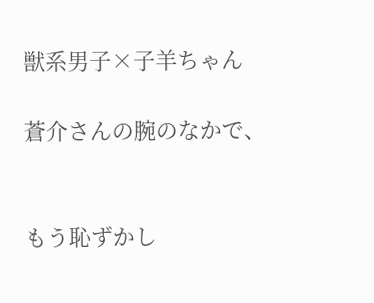獣系男子×子羊ちゃん

蒼介さんの腕のなかで、


もう恥ずかし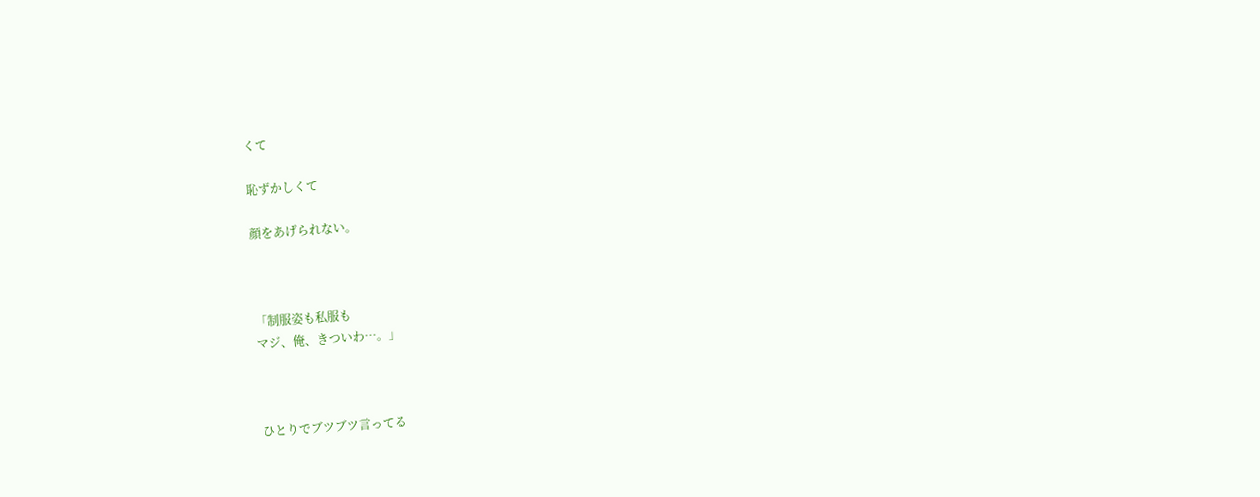くて

恥ずかしくて

顔をあげられない。



「制服姿も私服も
マジ、俺、きついわ…。」



ひとりでブツブツ言ってる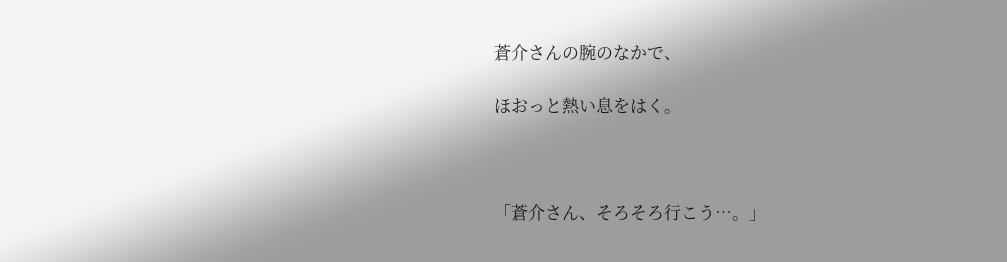蒼介さんの腕のなかで、

ほおっと熱い息をはく。



「蒼介さん、そろそろ行こう…。」